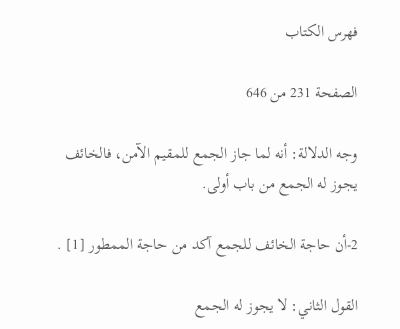فهرس الكتاب

الصفحة 231 من 646

وجه الدلالة: أنه لما جاز الجمع للمقيم الآمن، فالخائف يجوز له الجمع من باب أولى.

2-أن حاجة الخائف للجمع آكد من حاجة الممطور [1] .

القول الثاني: لا يجوز له الجمع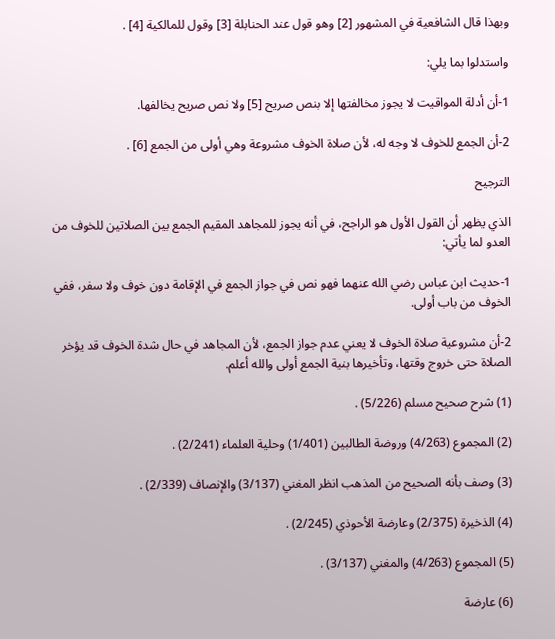وبهذا قال الشافعية في المشهور [2] وهو قول عند الحنابلة [3] وقول للمالكية [4] .

واستدلوا بما يلي:

1-أن أدلة المواقيت لا يجوز مخالفتها إلا بنص صريح [5] ولا نص صريح يخالفها.

2-أن الجمع للخوف لا وجه له، لأن صلاة الخوف مشروعة وهي أولى من الجمع [6] .

الترجيح

الذي يظهر أن القول الأول هو الراجح، في أنه يجوز للمجاهد المقيم الجمع بين الصلاتين للخوف من العدو لما يأتي:

1-حديث ابن عباس رضي الله عنهما فهو نص في جواز الجمع في الإقامة دون خوف ولا سفر، ففي الخوف من باب أولى.

2-أن مشروعية صلاة الخوف لا يعني عدم جواز الجمع، لأن المجاهد في حال شدة الخوف قد يؤخر الصلاة حتى خروج وقتها، وتأخيرها بنية الجمع أولى والله أعلم.

(1) شرح صحيح مسلم (5/226) .

(2) المجموع (4/263) وروضة الطالبين (1/401) وحلية العلماء (2/241) .

(3) وصف بأنه الصحيح من المذهب انظر المغني (3/137) والإنصاف (2/339) .

(4) الذخيرة (2/375) وعارضة الأحوذي (2/245) .

(5) المجموع (4/263) والمغني (3/137) .

(6) عارضة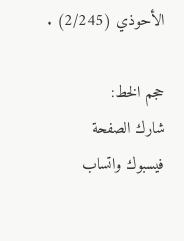الأحوذي (2/245) .

حجم الخط:
شارك الصفحة
فيسبوك واتساب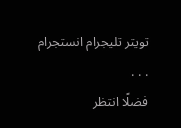تويتر تليجرام انستجرام
. . .
فضلًا انتظر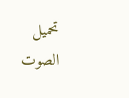تحميل الصوت